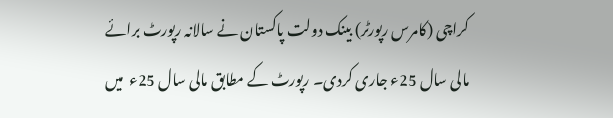کراچی (کامرس رپورٹر) بینک دولت پاکستان نے سالانہ رپورٹ برائے مالی سال 25ء جاری کردی۔ رپورٹ کے مطابق مالی سال 25ء  میں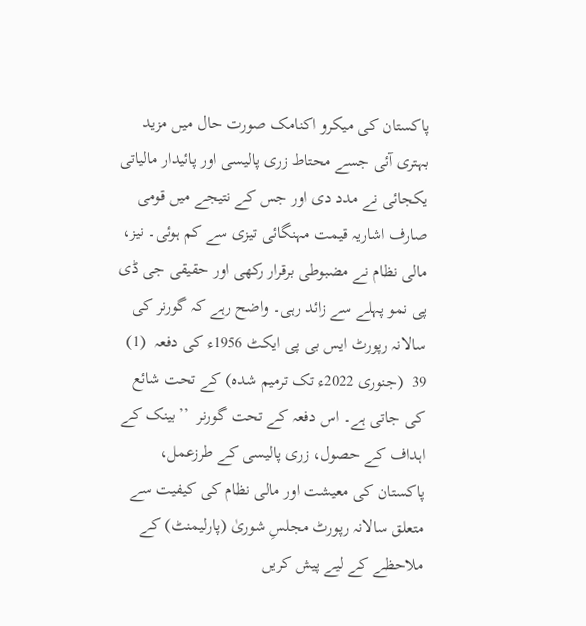پاکستان کی میکرو اکنامک صورت حال میں مزید بہتری آئی جسے محتاط زری پالیسی اور پائیدار مالیاتی یکجائی نے مدد دی اور جس کے نتیجے میں قومی صارف اشاریہ قیمت مہنگائی تیزی سے کم ہوئی۔ نیز، مالی نظام نے مضبوطی برقرار رکھی اور حقیقی جی ڈی پی نمو پہلے سے زائد رہی۔ واضح رہے کہ گورنر کی سالانہ رپورٹ ایس بی پی ایکٹ 1956ء کی دفعہ  (1) 39  (جنوری 2022ء تک ترمیم شدہ) کے تحت شائع کی جاتی ہے۔ اس دفعہ کے تحت گورنر  ’’بینک کے اہداف کے حصول، زری پالیسی کے طرزعمل، پاکستان کی معیشت اور مالی نظام کی کیفیت سے متعلق سالانہ رپورٹ مجلسِ شوریٰ (پارلیمنٹ) کے ملاحظے کے لیے پیش کریں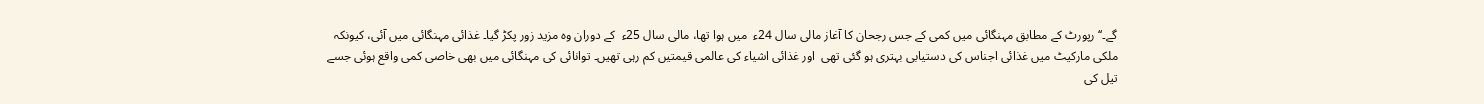گے۔‘‘ رپورٹ کے مطابق مہنگائی میں کمی کے جس رجحان کا آغاز مالی سال 24ء  میں ہوا تھا، مالی سال 25ء  کے دوران وہ مزید زور پکڑ گیا۔ غذائی مہنگائی میں آئی، کیونکہ ملکی مارکیٹ میں غذائی اجناس کی دستیابی بہتری ہو گئی تھی  اور غذائی اشیاء کی عالمی قیمتیں کم رہی تھیں۔ توانائی کی مہنگائی میں بھی خاصی کمی واقع ہوئی جسے تیل کی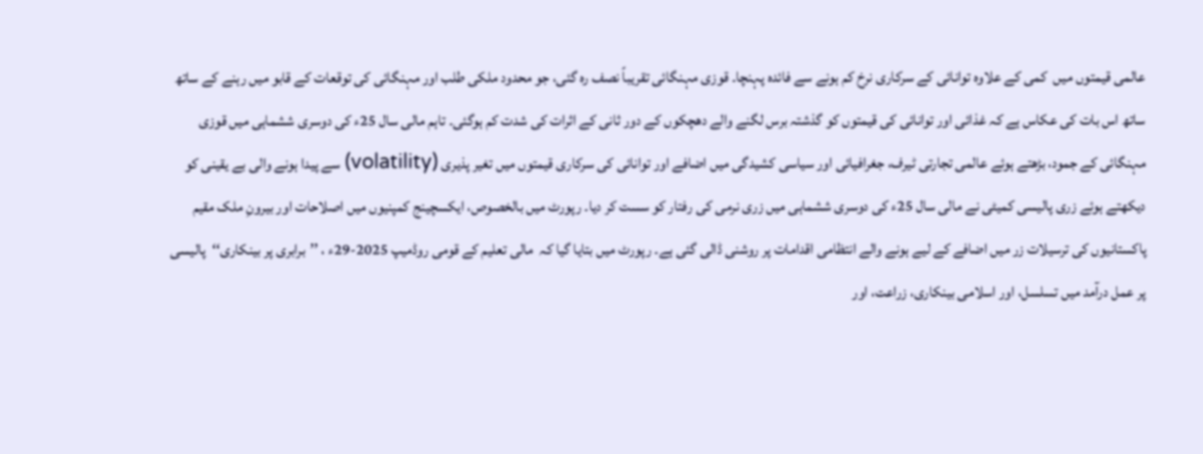عالمی قیمتوں میں  کمی کے علاوہ توانائی کے سرکاری نرخ کم ہونے سے فائدہ پہنچا۔ قوزی مہنگائی تقریباً نصف رہ گئی، جو محدود ملکی طلب اور مہنگائی کی توقعات کے قابو میں رہنے کے ساتھ ساتھ اس بات کی عکاس ہے کہ غذائی اور توانائی کی قیمتوں کو گذشتہ برس لگنے والے دھچکوں کے دور ثانی کے اثرات کی شدت کم ہوگئی۔ تاہم مالی سال 25ء کی دوسری ششماہی میں قوزی مہنگائی کے جمود، بڑھتے ہوئے عالمی تجارتی ٹیرف، جغرافیائی اور سیاسی کشیدگی میں اضافے اور توانائی کی سرکاری قیمتوں میں تغیر پذیری (volatility) سے پیدا ہونے والی بے یقینی کو دیکھتے ہوئے زری پالیسی کمیٹی نے مالی سال 25ء کی دوسری ششماہی میں زری نرمی کی رفتار کو سست کر دیا۔ رپورٹ میں بالخصوص، ایکسچینج کمپنیوں میں اصلاحات اور بیرونِ ملک مقیم پاکستانیوں کی ترسیلات زر میں اضافے کے لیے ہونے والے انتظامی اقدامات پر روشنی ڈالی گئی ہے۔ رپورٹ میں بتایا گیا کہ  مالی تعلیم کے قومی روڈمیپ 2025-29ء ، ’’برابری پر بینکاری‘‘  پالیسی پر عمل درآمد میں تسلسل، اور اسلامی بینکاری، زراعت، اور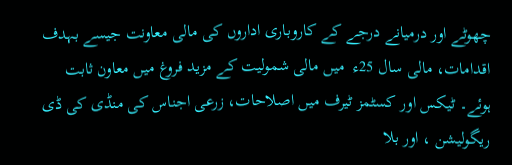چھوٹے اور درمیانے درجے کے کاروباری اداروں کی مالی معاونت جیسے بہدف اقدامات، مالی سال 25ء  میں مالی شمولیت کے مزید فروغ میں معاون ثابت ہوئے۔ ٹیکس اور کسٹمز ٹیرف میں اصلاحات، زرعی اجناس کی منڈی کی ڈی ریگولیشن ، اور بلا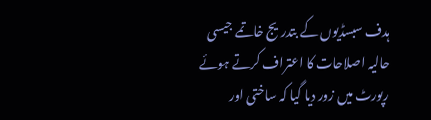ہدف سبسڈیوں کے بتدریج خاتمے جیسی حالیہ اصلاحات کا اعتراف کرتے ہوئے رپورٹ میں زور دیا گیا کہ ساختی اور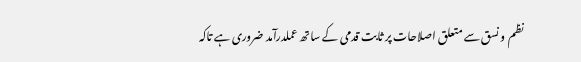نظم و نسق سے متعلق اصلاحات پر ثابت قدمی کے ساتھ عملدرآمد ضروری ہے تاکہ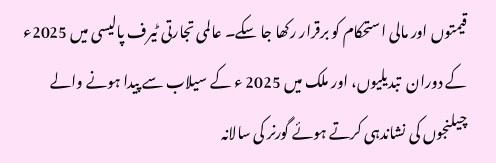قیمتوں اور مالی استحکام کو برقرار رکھا جا سکے۔ عالمی تجارتی ٹیرف پالیسی میں 2025ء کے دوران  تبدیلیوں، اور ملک میں 2025 ء کے سیلاب سے پیدا ہونے والے چیلنجوں کی نشاندہی کرتے ہوئے گورنر کی سالانہ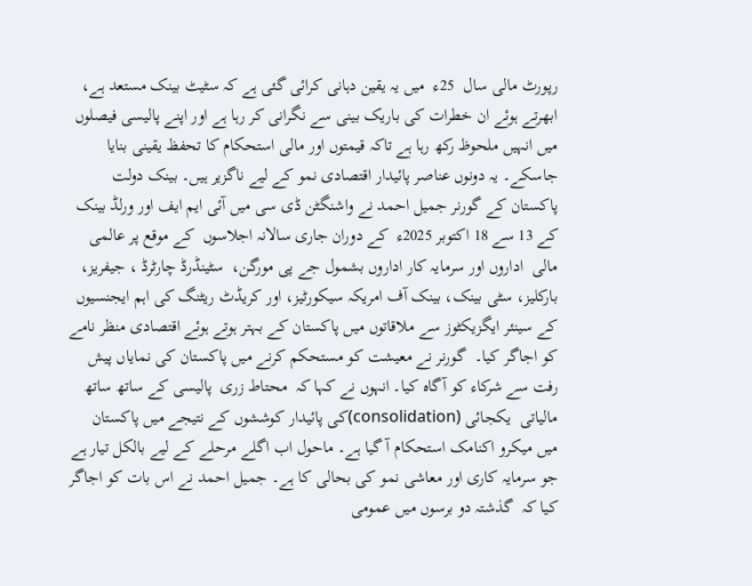رپورٹ مالی سال  25ء  میں یہ یقین دہانی کرائی گئی ہے کہ سٹیٹ بینک مستعد ہے، ابھرتے ہوئے ان خطرات کی باریک بینی سے نگرانی کر رہا ہے اور اپنے پالیسی فیصلوں میں انہیں ملحوظ رکھ رہا ہے تاکہ قیمتوں اور مالی استحکام کا تحفظ یقینی بنایا جاسکے۔ یہ دونوں عناصر پائیدار اقتصادی نمو کے لیے ناگزیر ہیں۔ بینک دولت پاکستان کے گورنر جمیل احمد نے واشنگٹن ڈی سی میں آئی ایم ایف اور ورلڈ بینک کے 13 سے 18 اکتوبر 2025ء  کے دوران جاری سالانہ اجلاسوں  کے موقع پر عالمی  مالی  اداروں اور سرمایہ کار اداروں بشمول جے پی مورگن،  سٹینڈرڈ چارٹرڈ ، جیفریز، بارکلیز، سٹی بینک، بینک آف امریکہ سیکورٹیز، اور کریڈٹ ریٹنگ کی اہم ایجنسیوں کے سینئر ایگزیکٹوز سے ملاقاتوں میں پاکستان کے بہتر ہوتے ہوئے اقتصادی منظر نامے کو اجاگر کیا۔  گورنر نے معیشت کو مستحکم کرنے میں پاکستان کی نمایاں پیش رفت سے شرکاء کو آگاہ کیا۔ انہوں نے کہا کہ  محتاط زری  پالیسی کے ساتھ ساتھ مالیاتی  یکجائی (consolidation)کی پائیدار کوششوں کے نتیجے میں پاکستان میں میکرو اکنامک استحکام آ گیا ہے۔ ماحول اب اگلے مرحلے کے لیے بالکل تیار ہے جو سرمایہ کاری اور معاشی نمو کی بحالی کا ہے۔ جمیل احمد نے اس بات کو اجاگر کیا کہ  گذشتہ دو برسوں میں عمومی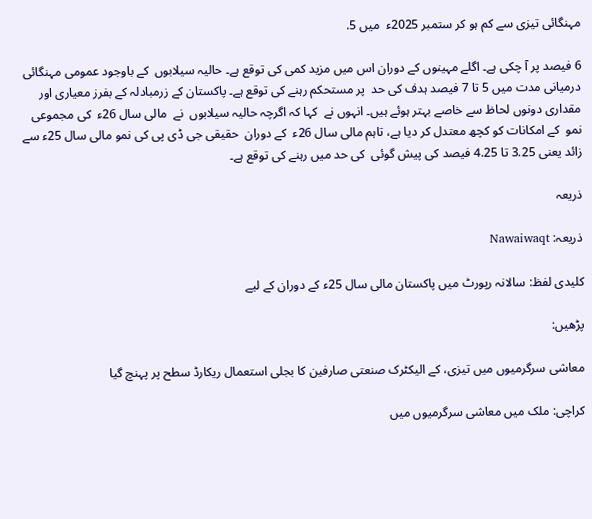مہنگائی تیزی سے کم ہو کر ستمبر 2025ء  میں 5.

6 فیصد پر آ چکی ہے۔ اگلے مہینوں کے دوران اس میں مزید کمی کی توقع ہے۔ حالیہ سیلابوں  کے باوجود عمومی مہنگائی درمیانی مدت میں 5 تا 7 فیصد ہدف کی حد  پر مستحکم رہنے کی توقع ہے۔ پاکستان کے زرمبادلہ کے بفرز معیاری اور مقداری دونوں لحاظ سے خاصے بہتر ہوئے ہیں۔ انہوں نے  کہا کہ اگرچہ حالیہ سیلابوں  نے  مالی سال 26ء  کی مجموعی نمو  کے امکانات کو کچھ معتدل کر دیا ہے، تاہم مالی سال 26ء  کے دوران  حقیقی جی ڈی پی کی نمو مالی سال 25ء سے زائد یعنی 3.25 تا 4.25 فیصد کی پیش گوئی  کی حد میں رہنے کی توقع ہے۔

ذریعہ

ذریعہ: Nawaiwaqt

کلیدی لفظ: سالانہ رپورٹ میں پاکستان مالی سال 25ء کے دوران کے لیے

پڑھیں:

معاشی سرگرمیوں میں تیزی، کے الیکٹرک صنعتی صارفین کا بجلی استعمال ریکارڈ سطح پر پہنچ گیا

کراچی: ملک میں معاشی سرگرمیوں میں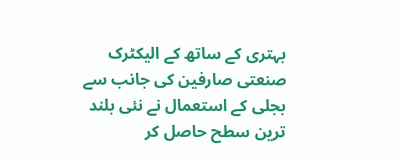بہتری کے ساتھ کے الیکٹرک صنعتی صارفین کی جانب سے بجلی کے استعمال نے نئی بلند ترین سطح حاصل کر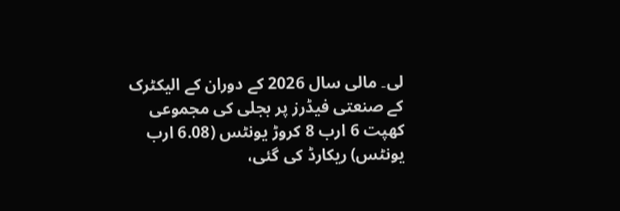لی۔ مالی سال 2026 کے دوران کے الیکٹرک کے صنعتی فیڈرز پر بجلی کی مجموعی کھپت 6 ارب 8 کروڑ یونٹس (6.08 ارب یونٹس) ریکارڈ کی گئی،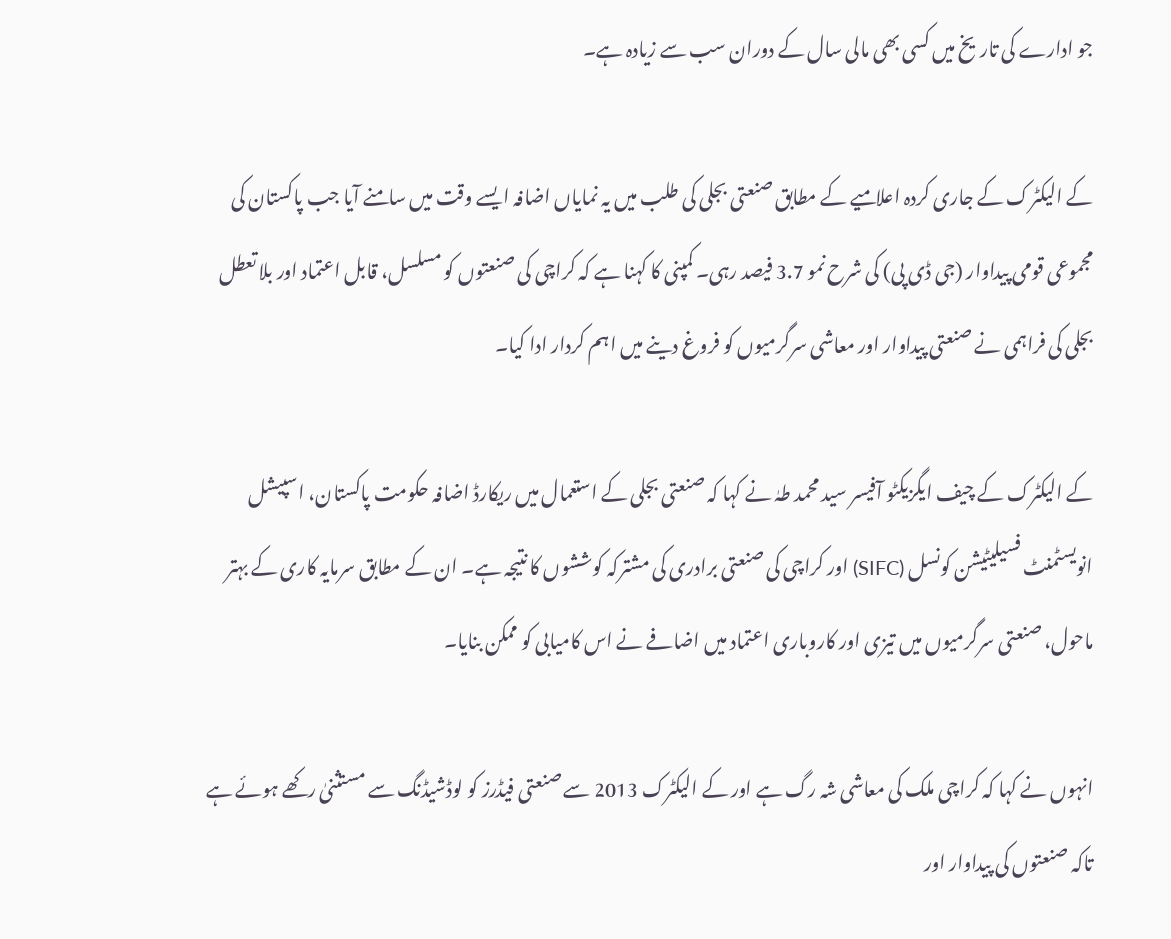جو ادارے کی تاریخ میں کسی بھی مالی سال کے دوران سب سے زیادہ ہے۔

کے الیکٹرک کے جاری کردہ اعلامیے کے مطابق صنعتی بجلی کی طلب میں یہ نمایاں اضافہ ایسے وقت میں سامنے آیا جب پاکستان کی مجموعی قومی پیداوار (جی ڈی پی) کی شرح نمو 3.7 فیصد رہی۔ کمپنی کا کہنا ہے کہ کراچی کی صنعتوں کو مسلسل، قابل اعتماد اور بلا تعطل بجلی کی فراہمی نے صنعتی پیداوار اور معاشی سرگرمیوں کو فروغ دینے میں اہم کردار ادا کیا۔

کے الیکٹرک کے چیف ایگزیکٹو آفیسر سید محمد طہٰ نے کہا کہ صنعتی بجلی کے استعمال میں ریکارڈ اضافہ حکومت پاکستان، اسپیشل انویسٹمنٹ فسیلیٹیشن کونسل (SIFC) اور کراچی کی صنعتی برادری کی مشترکہ کوششوں کا نتیجہ ہے۔ ان کے مطابق سرمایہ کاری کے بہتر ماحول، صنعتی سرگرمیوں میں تیزی اور کاروباری اعتماد میں اضافے نے اس کامیابی کو ممکن بنایا۔

انہوں نے کہا کہ کراچی ملک کی معاشی شہ رگ ہے اور کے الیکٹرک 2013 سے صنعتی فیڈرز کو لوڈشیڈنگ سے مستثنیٰ رکھے ہوئے ہے تاکہ صنعتوں کی پیداوار اور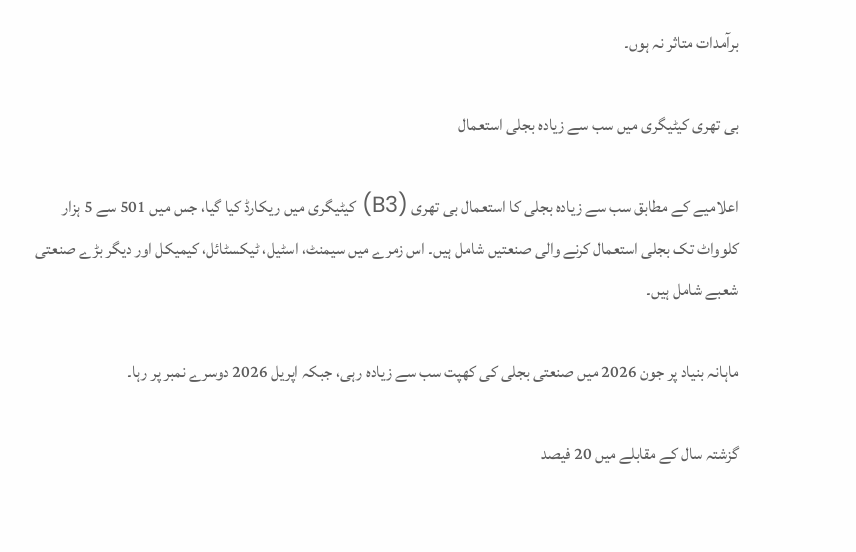برآمدات متاثر نہ ہوں۔

بی تھری کیٹیگری میں سب سے زیادہ بجلی استعمال

اعلامیے کے مطابق سب سے زیادہ بجلی کا استعمال بی تھری (B3) کیٹیگری میں ریکارڈ کیا گیا، جس میں 501 سے 5 ہزار کلوواٹ تک بجلی استعمال کرنے والی صنعتیں شامل ہیں۔ اس زمرے میں سیمنٹ، اسٹیل، ٹیکسٹائل، کیمیکل اور دیگر بڑے صنعتی شعبے شامل ہیں۔

ماہانہ بنیاد پر جون 2026 میں صنعتی بجلی کی کھپت سب سے زیادہ رہی، جبکہ اپریل 2026 دوسرے نمبر پر رہا۔

گزشتہ سال کے مقابلے میں 20 فیصد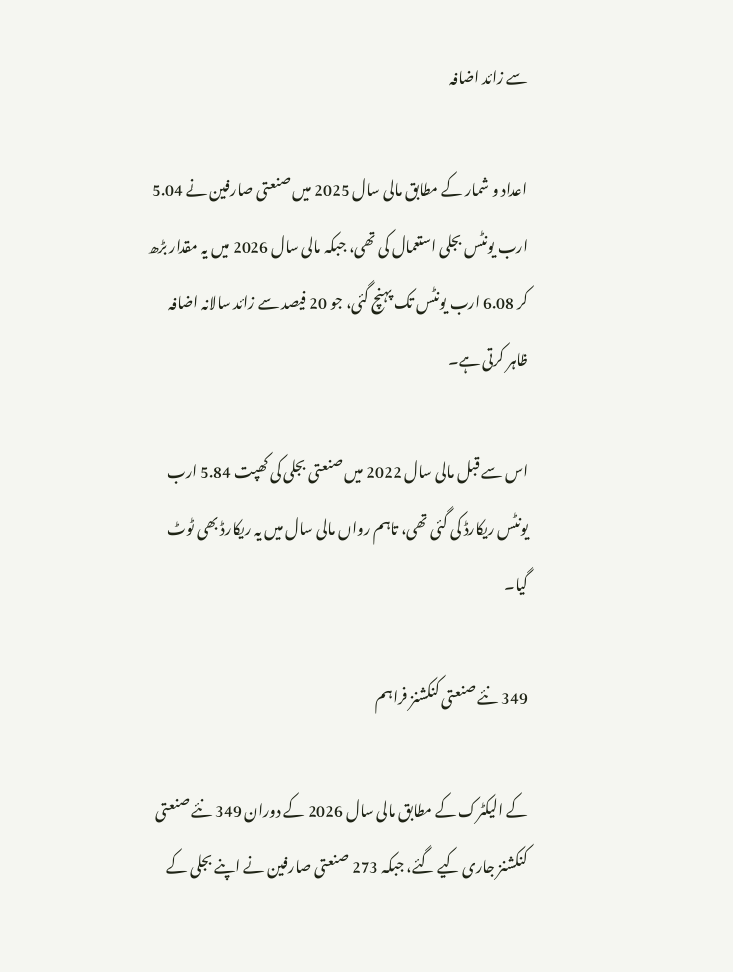سے زائد اضافہ

اعداد و شمار کے مطابق مالی سال 2025 میں صنعتی صارفین نے 5.04 ارب یونٹس بجلی استعمال کی تھی، جبکہ مالی سال 2026 میں یہ مقدار بڑھ کر 6.08 ارب یونٹس تک پہنچ گئی، جو 20 فیصد سے زائد سالانہ اضافہ ظاہر کرتی ہے۔

اس سے قبل مالی سال 2022 میں صنعتی بجلی کی کھپت 5.84 ارب یونٹس ریکارڈ کی گئی تھی، تاہم رواں مالی سال میں یہ ریکارڈ بھی ٹوٹ گیا۔

349 نئے صنعتی کنکشنز فراہم

کے الیکٹرک کے مطابق مالی سال 2026 کے دوران 349 نئے صنعتی کنکشنز جاری کیے گئے، جبکہ 273 صنعتی صارفین نے اپنے بجلی کے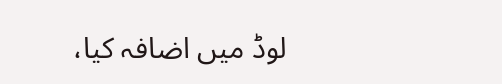لوڈ میں اضافہ کیا،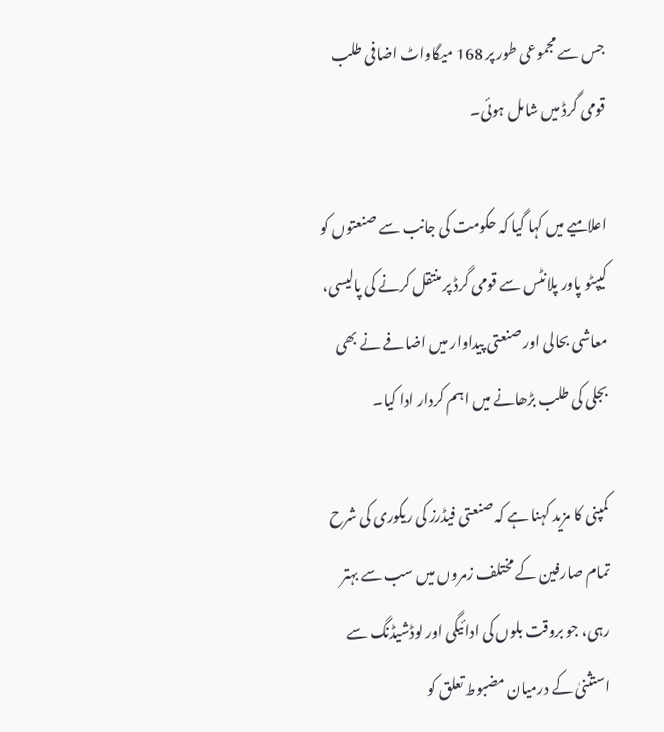جس سے مجموعی طور پر 168 میگاواٹ اضافی طلب قومی گرڈ میں شامل ہوئی۔

اعلامیے میں کہا گیا کہ حکومت کی جانب سے صنعتوں کو کیپٹو پاور پلانٹس سے قومی گرڈ پر منتقل کرنے کی پالیسی، معاشی بحالی اور صنعتی پیداوار میں اضافے نے بھی بجلی کی طلب بڑھانے میں اہم کردار ادا کیا۔

کمپنی کا مزید کہنا ہے کہ صنعتی فیڈرز کی ریکوری کی شرح تمام صارفین کے مختلف زمروں میں سب سے بہتر رہی، جو بروقت بلوں کی ادائیگی اور لوڈشیڈنگ سے استثنیٰ کے درمیان مضبوط تعلق کو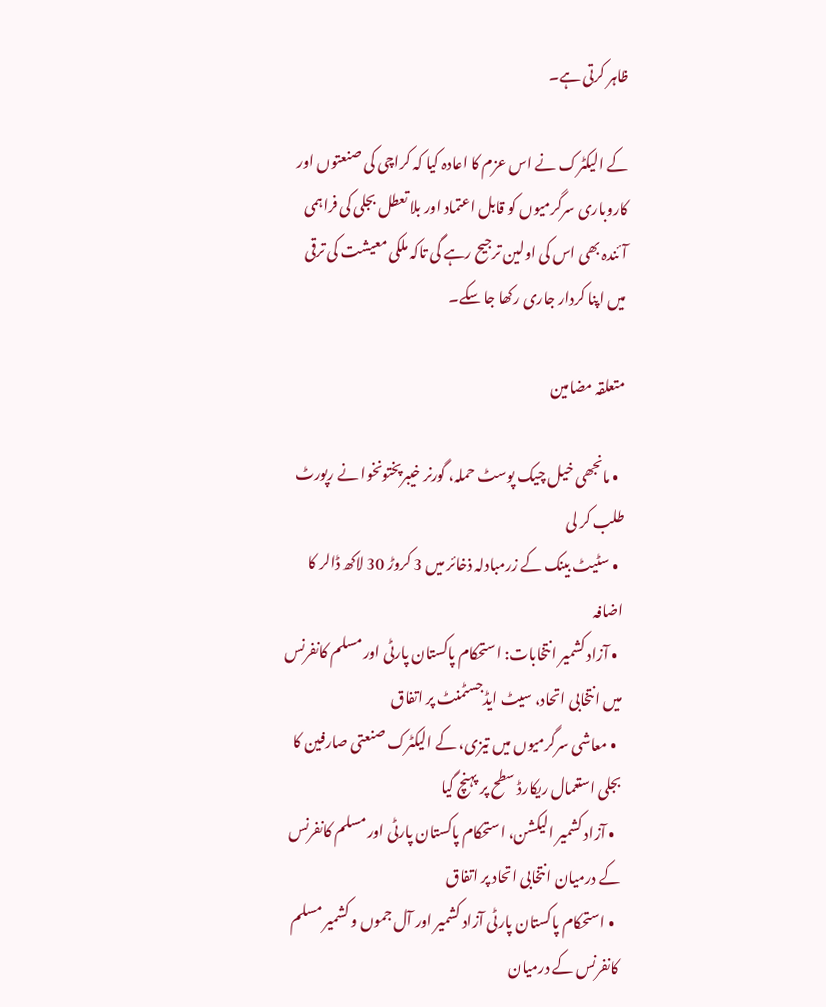ظاہر کرتی ہے۔

کے الیکٹرک نے اس عزم کا اعادہ کیا کہ کراچی کی صنعتوں اور کاروباری سرگرمیوں کو قابل اعتماد اور بلا تعطل بجلی کی فراہمی آئندہ بھی اس کی اولین ترجیح رہے گی تاکہ ملکی معیشت کی ترقی میں اپنا کردار جاری رکھا جا سکے۔

متعلقہ مضامین

  • مانجھی خیل چیک پوسٹ حملہ، گورنر خیبرپختونخوا نے رپورٹ طلب کر لی
  • سٹیٹ بینک کے زرمبادلہ ذخائر میں 3 کروڑ 30 لاکھ ڈالر کا اضافہ
  • آزاد کشمیر انتخابات: استحکام پاکستان پارٹی اور مسلم کانفرنس میں انتخابی اتحاد، سیٹ ایڈجسٹمنٹ پر اتفاق
  • معاشی سرگرمیوں میں تیزی، کے الیکٹرک صنعتی صارفین کا بجلی استعمال ریکارڈ سطح پر پہنچ گیا
  • آزاد کشمیر الیکشن، استحکام پاکستان پارٹی اور مسلم کانفرنس کے درمیان انتخابی اتحاد پر اتفاق
  • استحکام پاکستان پارٹی آزاد کشمیر اور آل جموں و کشمیر مسلم کانفرنس کے درمیان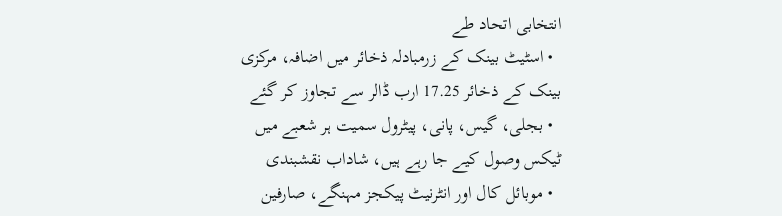انتخابی اتحاد طے
  • اسٹیٹ بینک کے زرمبادلہ ذخائر میں اضافہ، مرکزی بینک کے ذخائر 17.25 ارب ڈالر سے تجاوز کر گئے
  • بجلی، گیس، پانی، پیٹرول سمیت ہر شعبے میں ٹیکس وصول کیے جا رہے ہیں، شاداب نقشبندی
  • موبائل کال اور انٹرنیٹ پیکجز مہنگے، صارفین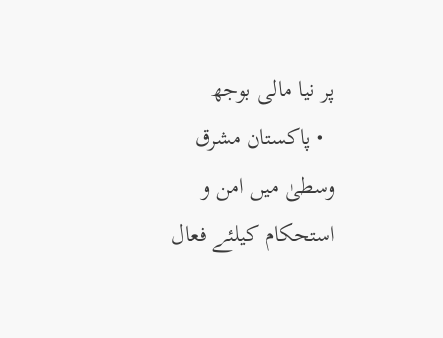پر نیا مالی بوجھ
  • پاکستان مشرق وسطیٰ میں امن و استحکام کیلئے فعال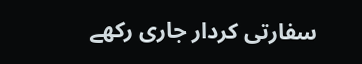سفارتی کردار جاری رکھے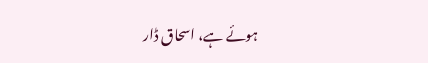ہوئے ہے، اسحاق ڈار